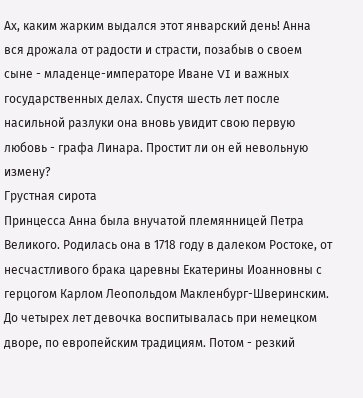Ах, каким жарким выдался этот январский день! Анна вся дрожала от радости и страсти, позабыв о своем сыне - младенце-императоре Иване VI и важных государственных делах. Спустя шесть лет после насильной разлуки она вновь увидит свою первую любовь - графа Линара. Простит ли он ей невольную измену?
Грустная сирота
Принцесса Анна была внучатой племянницей Петра Великого. Родилась она в 1718 году в далеком Ростоке, от несчастливого брака царевны Екатерины Иоанновны с герцогом Карлом Леопольдом Макленбург-Шверинским.
До четырех лет девочка воспитывалась при немецком дворе, по европейским традициям. Потом - резкий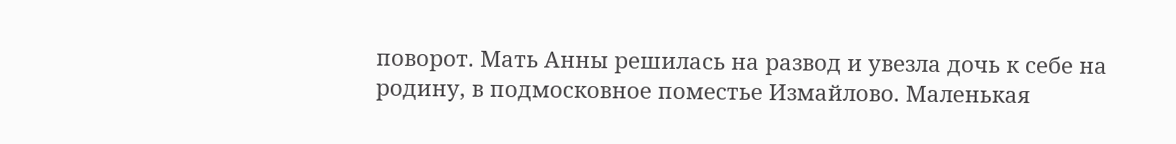поворот. Мать Анны решилась на развод и увезла дочь к себе на родину, в подмосковное поместье Измайлово. Маленькая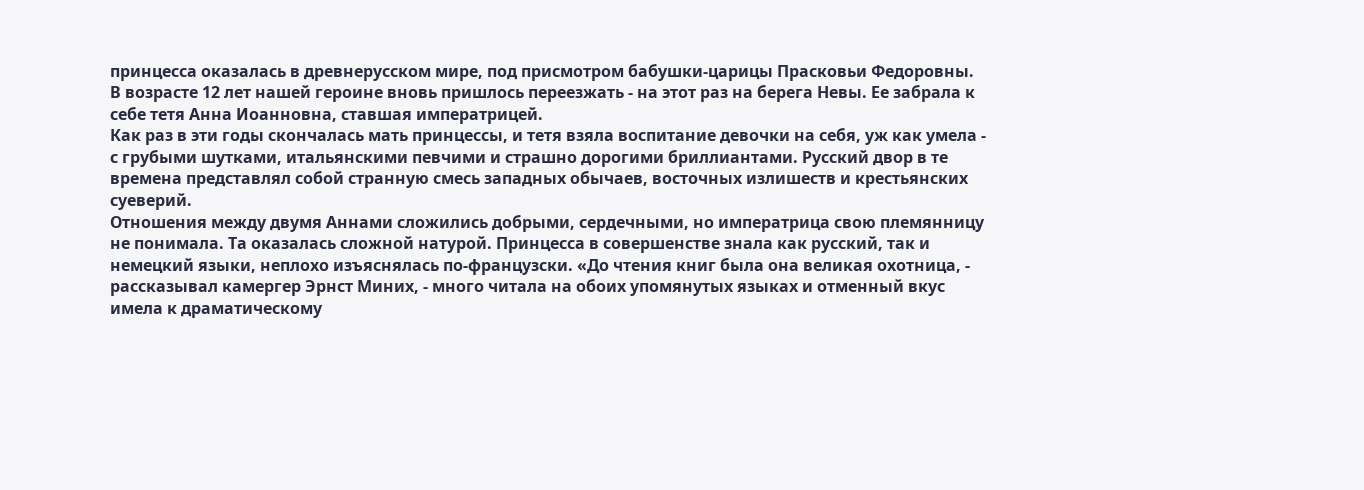принцесса оказалась в древнерусском мире, под присмотром бабушки-царицы Прасковьи Федоровны.
В возрасте 12 лет нашей героине вновь пришлось переезжать - на этот раз на берега Невы. Ее забрала к себе тетя Анна Иоанновна, ставшая императрицей.
Как раз в эти годы скончалась мать принцессы, и тетя взяла воспитание девочки на себя, уж как умела - с грубыми шутками, итальянскими певчими и страшно дорогими бриллиантами. Русский двор в те времена представлял собой странную смесь западных обычаев, восточных излишеств и крестьянских суеверий.
Отношения между двумя Аннами сложились добрыми, сердечными, но императрица свою племянницу не понимала. Та оказалась сложной натурой. Принцесса в совершенстве знала как русский, так и немецкий языки, неплохо изъяснялась по-французски. «До чтения книг была она великая охотница, - рассказывал камергер Эрнст Миних, - много читала на обоих упомянутых языках и отменный вкус имела к драматическому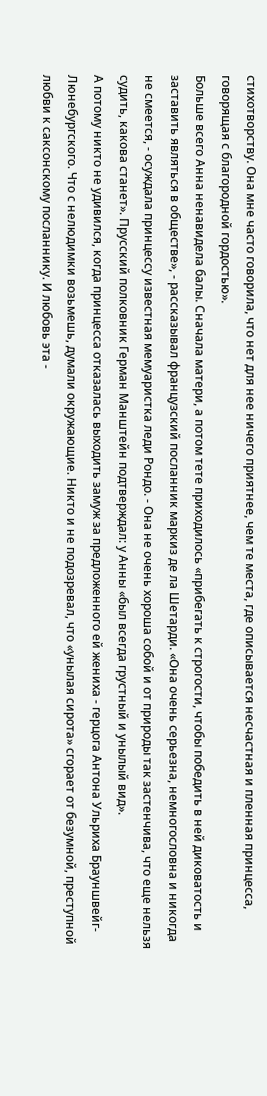стихотворству. Она мне часто говорила, что нет для нее ничего приятнее, чем те места, где описывается несчастная и пленная принцесса, говорящая с благородной гордостью».
Больше всего Анна ненавидела балы. Сначала матери, а потом тете приходилось «прибегать к строгости, чтобы победить в ней диковатость и заставить являться в обществе», - рассказывал французский посланник маркиз де ла Шетарди. «Она очень серьезна, немногословна и никогда не смеется, - осуждала принцессу известная мемуаристка леди Рондо. - Она не очень хороша собой и от природы так застенчива, что еще нельзя судить, какова станет». Прусский полковник Герман Манштейн подтверждал: у Анны «был всегда грустный и унылый вид».
А потому никто не удивился, когда принцесса отказалась выходить замуж за предложенного ей жениха - герцога Антона Ульриха Брауншвейг-Люнебургского. Что с нелюдимки возьмешь, думали окружающие. Никто и не подозревал, что «унылая сирота» сгорает от безумной, преступной любви к саксонскому посланнику. И любовь эта -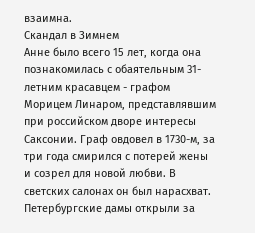взаимна.
Скандал в Зимнем
Анне было всего 15 лет, когда она познакомилась с обаятельным 31-летним красавцем - графом Морицем Линаром, представлявшим при российском дворе интересы Саксонии. Граф овдовел в 1730-м, за три года смирился с потерей жены и созрел для новой любви. В светских салонах он был нарасхват. Петербургские дамы открыли за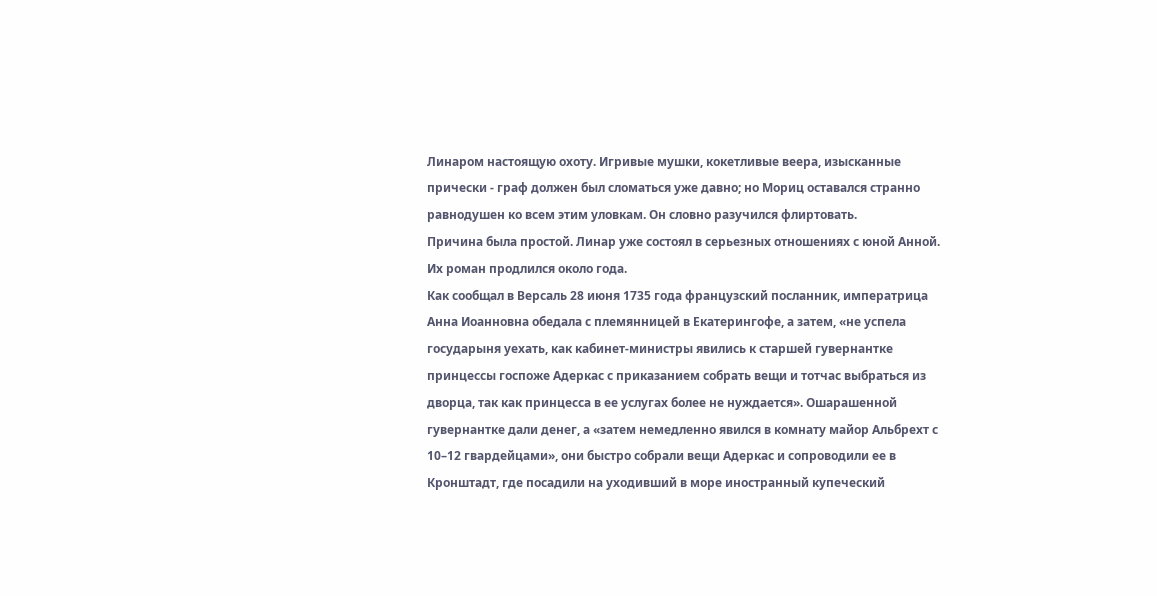Линаром настоящую охоту. Игривые мушки, кокетливые веера, изысканные прически - граф должен был сломаться уже давно; но Мориц оставался странно равнодушен ко всем этим уловкам. Он словно разучился флиртовать.
Причина была простой. Линар уже состоял в серьезных отношениях с юной Анной. Их роман продлился около года.
Как сообщал в Версаль 28 июня 1735 года французский посланник, императрица Анна Иоанновна обедала с племянницей в Екатерингофе, а затем, «не успела государыня уехать, как кабинет-министры явились к старшей гувернантке принцессы госпоже Адеркас с приказанием собрать вещи и тотчас выбраться из дворца, так как принцесса в ее услугах более не нуждается». Ошарашенной гувернантке дали денег, а «затем немедленно явился в комнату майор Альбрехт с 10–12 гвардейцами», они быстро собрали вещи Адеркас и сопроводили ее в Кронштадт, где посадили на уходивший в море иностранный купеческий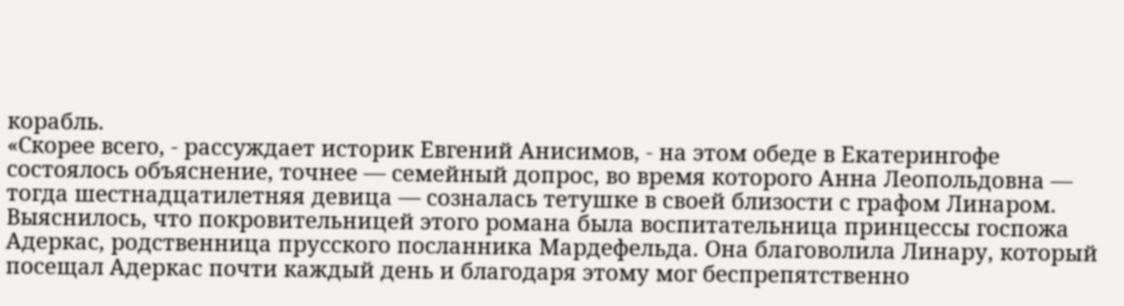корабль.
«Скорее всего, - рассуждает историк Евгений Анисимов, - на этом обеде в Екатерингофе состоялось объяснение, точнее — семейный допрос, во время которого Анна Леопольдовна — тогда шестнадцатилетняя девица — созналась тетушке в своей близости с графом Линаром. Выяснилось, что покровительницей этого романа была воспитательница принцессы госпожа Адеркас, родственница прусского посланника Мардефельда. Она благоволила Линару, который посещал Адеркас почти каждый день и благодаря этому мог беспрепятственно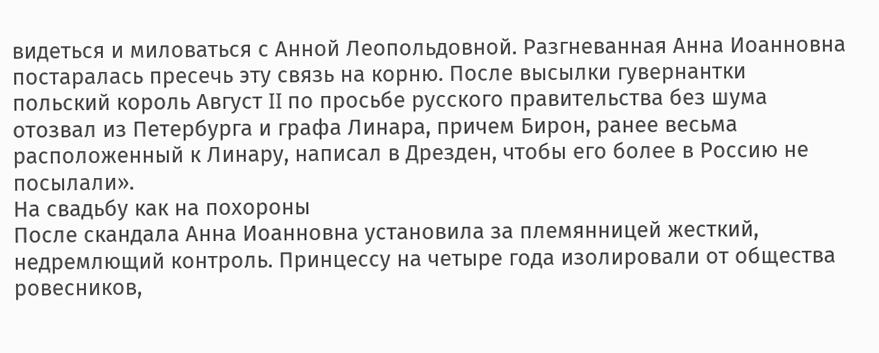видеться и миловаться с Анной Леопольдовной. Разгневанная Анна Иоанновна постаралась пресечь эту связь на корню. После высылки гувернантки польский король Август II по просьбе русского правительства без шума отозвал из Петербурга и графа Линара, причем Бирон, ранее весьма расположенный к Линару, написал в Дрезден, чтобы его более в Россию не посылали».
На свадьбу как на похороны
После скандала Анна Иоанновна установила за племянницей жесткий, недремлющий контроль. Принцессу на четыре года изолировали от общества ровесников,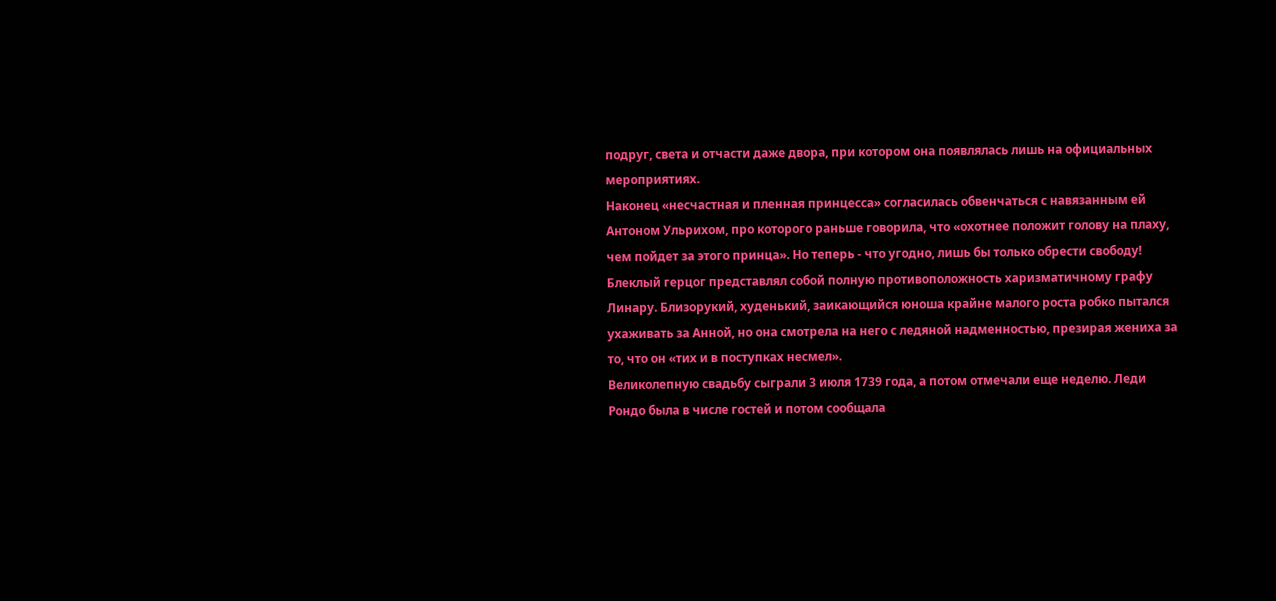подруг, света и отчасти даже двора, при котором она появлялась лишь на официальных мероприятиях.
Наконец «несчастная и пленная принцесса» согласилась обвенчаться с навязанным ей Антоном Ульрихом, про которого раньше говорила, что «охотнее положит голову на плаху, чем пойдет за этого принца». Но теперь - что угодно, лишь бы только обрести свободу!
Блеклый герцог представлял собой полную противоположность харизматичному графу Линару. Близорукий, худенький, заикающийся юноша крайне малого роста робко пытался ухаживать за Анной, но она смотрела на него с ледяной надменностью, презирая жениха за то, что он «тих и в поступках несмел».
Великолепную свадьбу сыграли 3 июля 1739 года, а потом отмечали еще неделю. Леди Рондо была в числе гостей и потом сообщала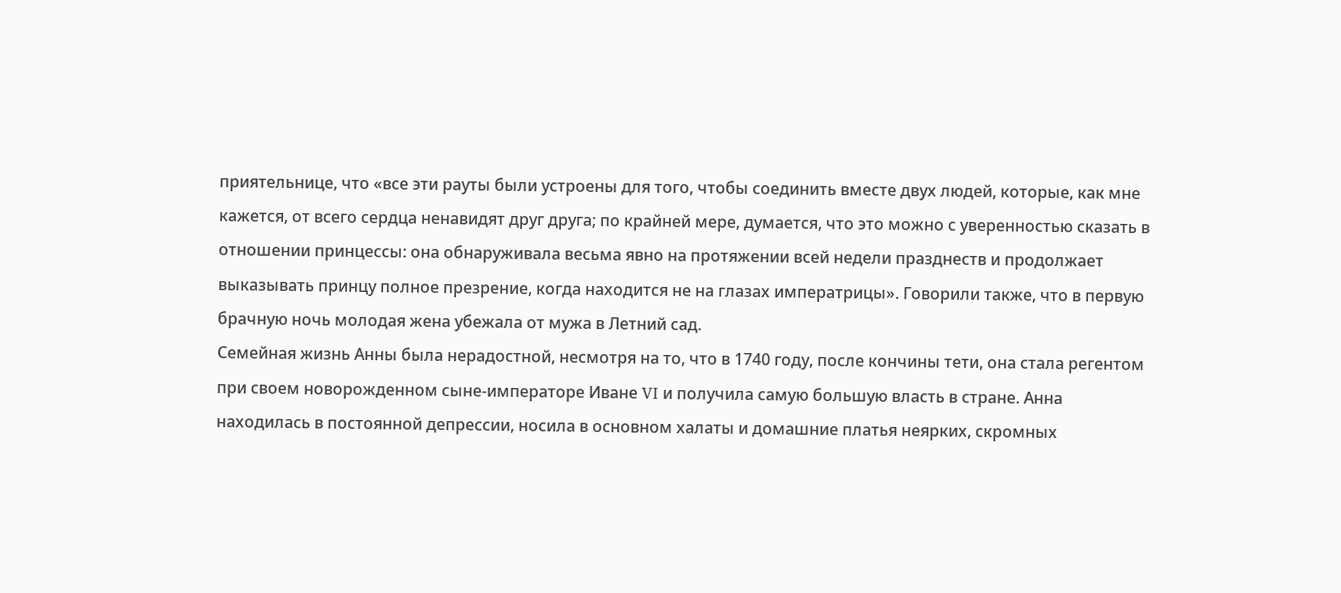приятельнице, что «все эти рауты были устроены для того, чтобы соединить вместе двух людей, которые, как мне кажется, от всего сердца ненавидят друг друга; по крайней мере, думается, что это можно с уверенностью сказать в отношении принцессы: она обнаруживала весьма явно на протяжении всей недели празднеств и продолжает выказывать принцу полное презрение, когда находится не на глазах императрицы». Говорили также, что в первую брачную ночь молодая жена убежала от мужа в Летний сад.
Семейная жизнь Анны была нерадостной, несмотря на то, что в 1740 году, после кончины тети, она стала регентом при своем новорожденном сыне-императоре Иване VI и получила самую большую власть в стране. Анна находилась в постоянной депрессии, носила в основном халаты и домашние платья неярких, скромных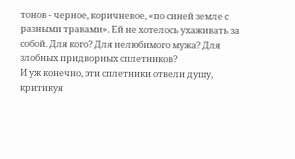тонов - черное, коричневое, «по синей земле с разными травами». Ей не хотелось ухаживать за собой. Для кого? Для нелюбимого мужа? Для злобных придворных сплетников?
И уж конечно, эти сплетники отвели душу, критикуя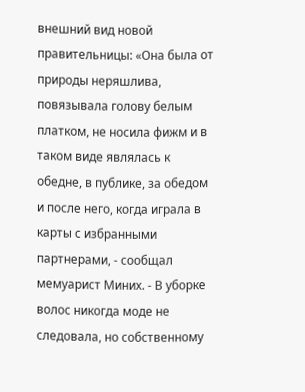внешний вид новой правительницы: «Она была от природы неряшлива, повязывала голову белым платком, не носила фижм и в таком виде являлась к обедне, в публике, за обедом и после него, когда играла в карты с избранными партнерами, - сообщал мемуарист Миних. - В уборке волос никогда моде не следовала, но собственному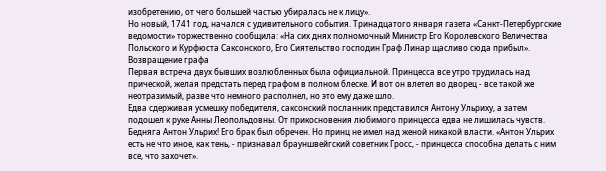изобретению, от чего большей частью убиралась не к лицу».
Но новый, 1741 год, начался с удивительного события. Тринадцатого января газета «Санкт-Петербургские ведомости» торжественно сообщила: «На сих днях полномочный Министр Его Королевского Величества Польского и Курфюста Саксонского, Его Сиятельство господин Граф Линар щасливо сюда прибыл».
Возвращение графа
Первая встреча двух бывших возлюбленных была официальной. Принцесса все утро трудилась над прической, желая предстать перед графом в полном блеске. И вот он влетел во дворец - все такой же неотразимый, разве что немного располнел, но это ему даже шло.
Едва сдерживая усмешку победителя, саксонский посланник представился Антону Ульриху, а затем подошел к руке Анны Леопольдовны. От прикосновения любимого принцесса едва не лишилась чувств.
Бедняга Антон Ульрих! Его брак был обречен. Но принц не имел над женой никакой власти. «Антон Ульрих есть не что иное, как тень, - признавал брауншвейгский советник Гросс, - принцесса способна делать с ним все, что захочет».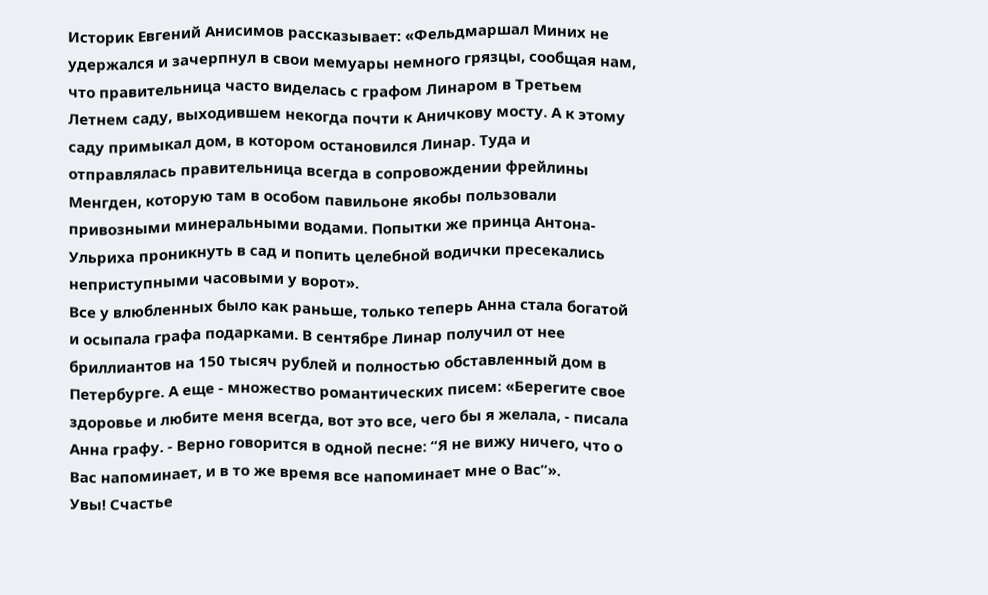Историк Евгений Анисимов рассказывает: «Фельдмаршал Миних не удержался и зачерпнул в свои мемуары немного грязцы, сообщая нам, что правительница часто виделась с графом Линаром в Третьем Летнем саду, выходившем некогда почти к Аничкову мосту. А к этому саду примыкал дом, в котором остановился Линар. Туда и отправлялась правительница всегда в сопровождении фрейлины Менгден, которую там в особом павильоне якобы пользовали привозными минеральными водами. Попытки же принца Антона-Ульриха проникнуть в сад и попить целебной водички пресекались неприступными часовыми у ворот».
Все у влюбленных было как раньше, только теперь Анна стала богатой и осыпала графа подарками. В сентябре Линар получил от нее бриллиантов на 150 тысяч рублей и полностью обставленный дом в Петербурге. А еще - множество романтических писем: «Берегите свое здоровье и любите меня всегда, вот это все, чего бы я желала, - писала Анна графу. - Верно говорится в одной песне: “Я не вижу ничего, что о Вас напоминает, и в то же время все напоминает мне о Вас”».
Увы! Счастье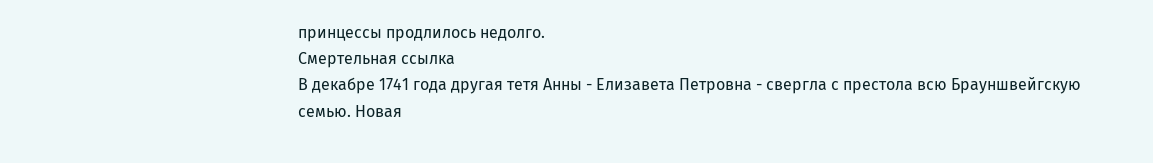принцессы продлилось недолго.
Смертельная ссылка
В декабре 1741 года другая тетя Анны - Елизавета Петровна - свергла с престола всю Брауншвейгскую семью. Новая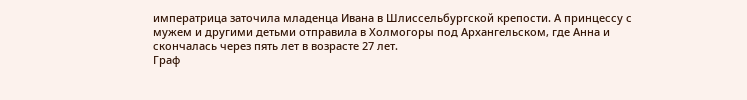императрица заточила младенца Ивана в Шлиссельбургской крепости. А принцессу с мужем и другими детьми отправила в Холмогоры под Архангельском, где Анна и скончалась через пять лет в возрасте 27 лет.
Граф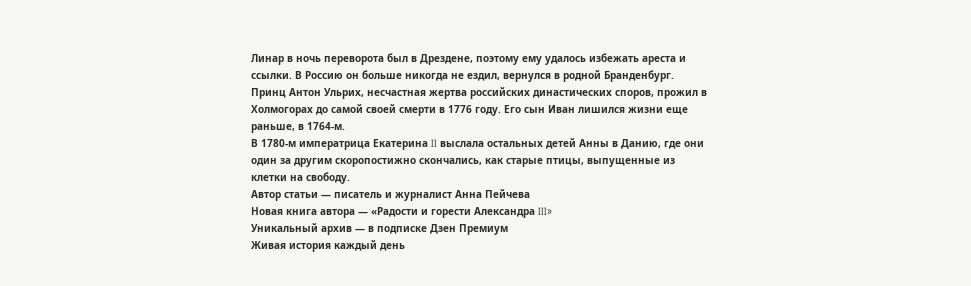Линар в ночь переворота был в Дрездене, поэтому ему удалось избежать ареста и ссылки. В Россию он больше никогда не ездил, вернулся в родной Бранденбург.
Принц Антон Ульрих, несчастная жертва российских династических споров, прожил в Холмогорах до самой своей смерти в 1776 году. Его сын Иван лишился жизни еще раньше, в 1764-м.
В 1780-м императрица Екатерина II выслала остальных детей Анны в Данию, где они один за другим скоропостижно скончались, как старые птицы, выпущенные из клетки на свободу.
Автор статьи — писатель и журналист Анна Пейчева
Новая книга автора — «Радости и горести Александра III»
Уникальный архив — в подписке Дзен Премиум
Живая история каждый день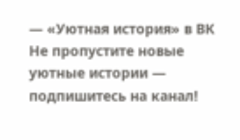— «Уютная история» в ВК
Не пропустите новые уютные истории — подпишитесь на канал!